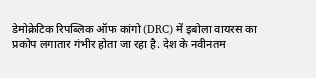डेमोक्रेटिक रिपब्लिक ऑफ कांगो (DRC) में इबोला वायरस का प्रकोप लगातार गंभीर होता जा रहा है. देश के नवीनतम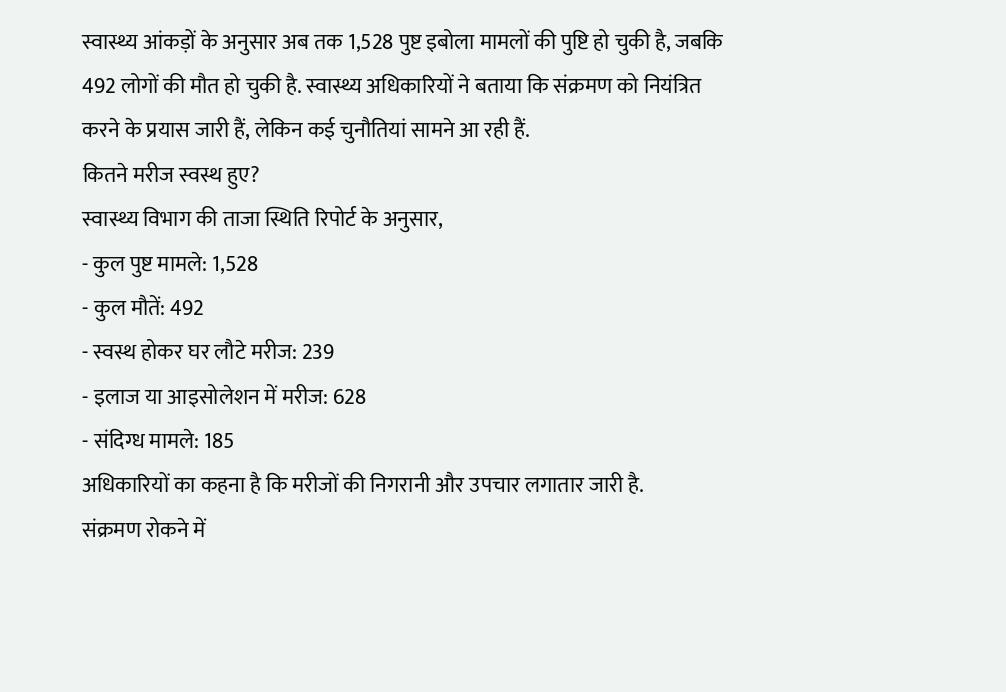स्वास्थ्य आंकड़ों के अनुसार अब तक 1,528 पुष्ट इबोला मामलों की पुष्टि हो चुकी है, जबकि 492 लोगों की मौत हो चुकी है. स्वास्थ्य अधिकारियों ने बताया कि संक्रमण को नियंत्रित करने के प्रयास जारी हैं, लेकिन कई चुनौतियां सामने आ रही हैं.
कितने मरीज स्वस्थ हुए?
स्वास्थ्य विभाग की ताजा स्थिति रिपोर्ट के अनुसार,
- कुल पुष्ट मामले: 1,528
- कुल मौतें: 492
- स्वस्थ होकर घर लौटे मरीज: 239
- इलाज या आइसोलेशन में मरीज: 628
- संदिग्ध मामले: 185
अधिकारियों का कहना है कि मरीजों की निगरानी और उपचार लगातार जारी है.
संक्रमण रोकने में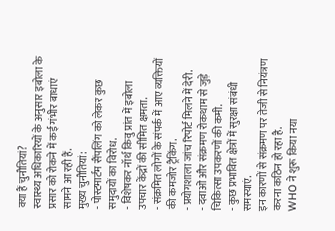क्या हैं चुनौतियां?
स्वास्थ्य अधिकारियों के अनुसार इबोला के प्रसार को रोकने में कई गंभीर बाधाएं सामने आ रही हैं.
मुख्य चुनौतियां:
- पोस्टमार्टम सैंपलिंग को लेकर कुछ समुदायों का विरोध.
- विशेषकर नॉर्थ किवु प्रांत में इबोला उपचार केंद्रों की सीमित क्षमता.
- संक्रमित लोगों के संपर्क में आए व्यक्तियों की कमजोर ट्रैकिंग.
- प्रयोगशाला जांच रिपोर्ट मिलने में देरी.
- दवाओं और संक्रमण रोकथाम से जुड़े चिकित्सा उपकरणों की कमी.
- कुछ प्रभावित क्षेत्रों में सुरक्षा संबंधी समस्याएं.
इन कारणों से संक्रमण पर तेजी से नियंत्रण करना कठिन हो रहा है.
WHO ने शुरू किया नया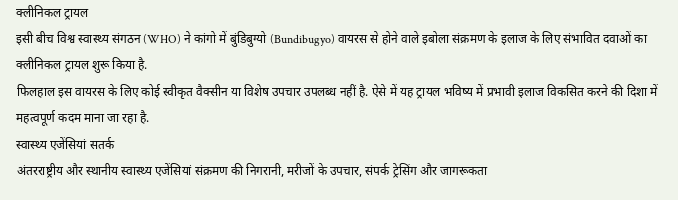क्लीनिकल ट्रायल
इसी बीच विश्व स्वास्थ्य संगठन (WHO) ने कांगो में बुंडिबुग्यो (Bundibugyo) वायरस से होने वाले इबोला संक्रमण के इलाज के लिए संभावित दवाओं का क्लीनिकल ट्रायल शुरू किया है.
फिलहाल इस वायरस के लिए कोई स्वीकृत वैक्सीन या विशेष उपचार उपलब्ध नहीं है. ऐसे में यह ट्रायल भविष्य में प्रभावी इलाज विकसित करने की दिशा में महत्वपूर्ण कदम माना जा रहा है.
स्वास्थ्य एजेंसियां सतर्क
अंतरराष्ट्रीय और स्थानीय स्वास्थ्य एजेंसियां संक्रमण की निगरानी, मरीजों के उपचार, संपर्क ट्रेसिंग और जागरूकता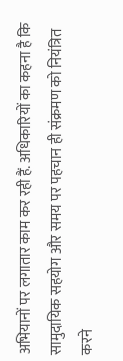अभियानों पर लगातार काम कर रही हैं. अधिकारियों का कहना है कि सामुदायिक सहयोग और समय पर पहचान ही संक्रमण को नियंत्रित करने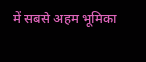में सबसे अहम भूमिका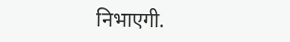निभाएगी.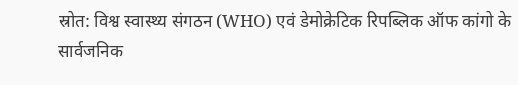स्रोत: विश्व स्वास्थ्य संगठन (WHO) एवं डेमोक्रेटिक रिपब्लिक ऑफ कांगो के सार्वजनिक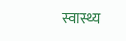स्वास्थ्य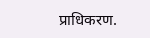प्राधिकरण.